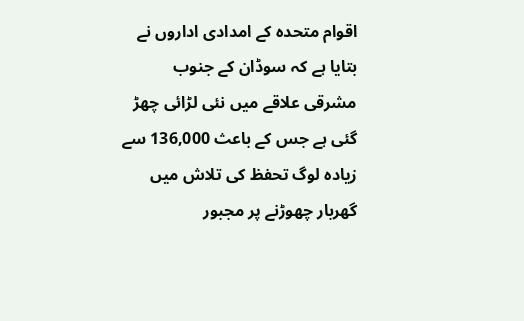اقوام متحدہ کے امدادی اداروں نے بتایا ہے کہ سوڈان کے جنوب مشرقی علاقے میں نئی لڑائی چھڑ گئی ہے جس کے باعث 136,000 سے زیادہ لوگ تحفظ کی تلاش میں گھربار چھوڑنے پر مجبور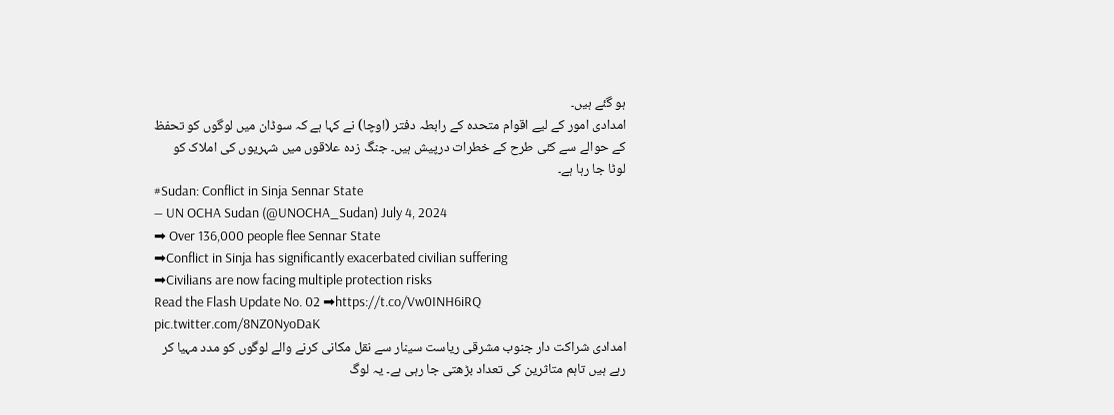ہو گئے ہیں۔
امدادی امور کے لیے اقوام متحدہ کے رابطہ دفتر (اوچا) نے کہا ہے کہ سوڈان میں لوگوں کو تحفظ کے حوالے سے کئی طرح کے خطرات درپیش ہیں۔ جنگ زدہ علاقوں میں شہریوں کی املاک کو لوٹا جا رہا ہے۔
#Sudan: Conflict in Sinja Sennar State
— UN OCHA Sudan (@UNOCHA_Sudan) July 4, 2024
➡ Over 136,000 people flee Sennar State
➡Conflict in Sinja has significantly exacerbated civilian suffering
➡Civilians are now facing multiple protection risks
Read the Flash Update No. 02 ➡https://t.co/Vw0INH6iRQ pic.twitter.com/8NZ0NyoDaK
امدادی شراکت دار جنوب مشرقی ریاست سینار سے نقل مکانی کرنے والے لوگوں کو مدد مہیا کر رہے ہیں تاہم متاثرین کی تعداد بڑھتی جا رہی ہے۔ یہ لوگ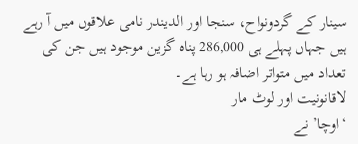سینار کے گردونواح، سنجا اور الدیندر نامی علاقوں میں آ رہے ہیں جہاں پہلے ہی 286,000 پناہ گزین موجود ہیں جن کی تعداد میں متواتر اضافہ ہو رہا ہے۔
لاقانونیت اور لوٹ مار
‘اوچا’ نے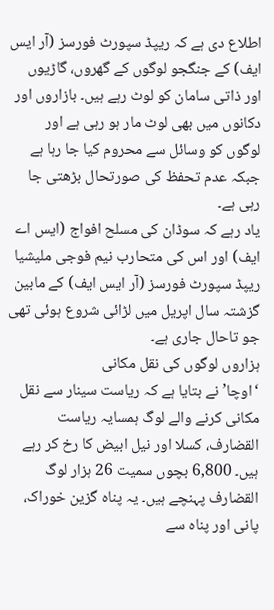اطلاع دی ہے کہ ریپڈ سپورٹ فورسز (آر ایس ایف) کے جنگجو لوگوں کے گھروں، گاڑیوں اور ذاتی سامان کو لوٹ رہے ہیں۔ بازاروں اور دکانوں میں بھی لوٹ مار ہو رہی ہے اور لوگوں کو وسائل سے محروم کیا جا رہا ہے جبکہ عدم تحفظ کی صورتحال بڑھتی جا رہی ہے۔
یاد رہے کہ سوڈان کی مسلح افواج (ایس اے ایف) اور اس کی متحارب نیم فوجی ملیشیا ریپڈ سپورٹ فورسز (آر ایس ایف) کے مابین گزشتہ سال اپریل میں لڑائی شروع ہوئی تھی جو تاحال جاری ہے۔
ہزاروں لوگوں کی نقل مکانی
‘اوچا’ نے بتایا ہے کہ ریاست سینار سے نقل مکانی کرنے والے لوگ ہمسایہ ریاست القضارف، کسلا اور نیل ابیض کا رخ کر رہے ہیں۔ 6,800 بچوں سمیت 26 ہزار لوگ القضارف پہنچے ہیں۔ یہ پناہ گزین خوراک، پانی اور پناہ سے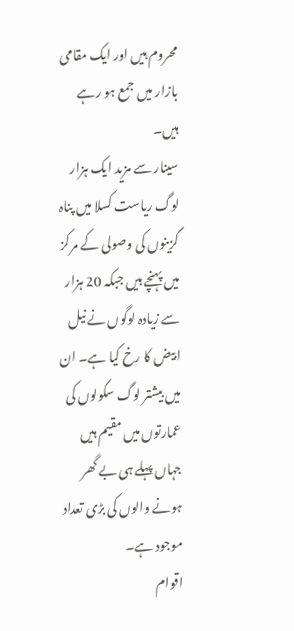محروم ہیں اور ایک مقامی بازار میں جمع ہو رہے ہیں۔
سینار سے مزید ایک ہزار لوگ ریاست کسلا میں پناہ گزینوں کی وصولی کے مرکز میں پہنچے ہیں جبکہ 20 ہزار سے زیادہ لوگوں نے نیل ابیض کا رخ کیا ہے۔ ان میں بیشتر لوگ سکولوں کی عمارتوں میں مقیم ہیں جہاں پہلے ہی بے گھر ہونے والوں کی بڑی تعداد موجود ہے۔
اقوام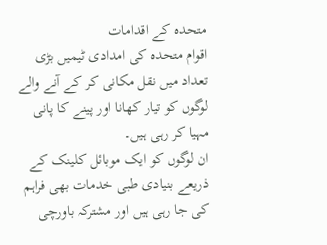متحدہ کے اقدامات
اقوام متحدہ کی امدادی ٹیمیں بڑی تعداد میں نقل مکانی کر کے آنے والے لوگوں کو تیار کھانا اور پینے کا پانی مہیا کر رہی ہیں۔
ان لوگوں کو ایک موبائل کلینک کے ذریعے بنیادی طبی خدمات بھی فراہم کی جا رہی ہیں اور مشترکہ باورچی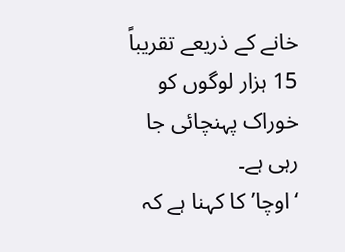خانے کے ذریعے تقریباً 15 ہزار لوگوں کو خوراک پہنچائی جا رہی ہے۔
‘اوچا’ کا کہنا ہے کہ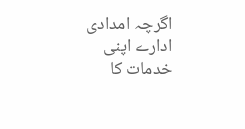اگرچہ امدادی ادارے اپنی خدمات کا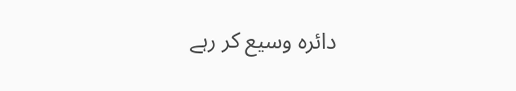دائرہ وسیع کر رہے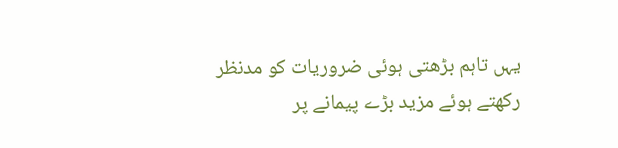یہں تاہم بڑھتی ہوئی ضروریات کو مدنظر رکھتے ہوئے مزید بڑے پیمانے پر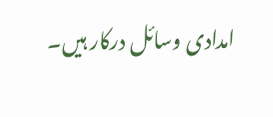امدادی وسائل درکار ہیں۔